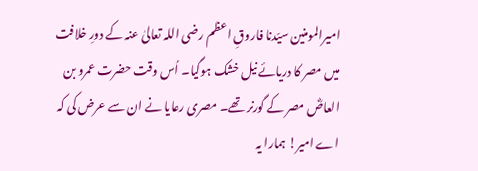امیرالمومنین سیّدنا فاروقِ اعظم رضی اللہ تعالیٰ عنہ کے دورِ خلافت میں مصر کا دریائے نیل خشک ہوگیا۔ اُس وقت حضرت عمرو بن العاصؓ مصر کے گورنر تھے۔ مصری رعایا نے ان سے عرض کی کہ اے امیر! ہمارا یہ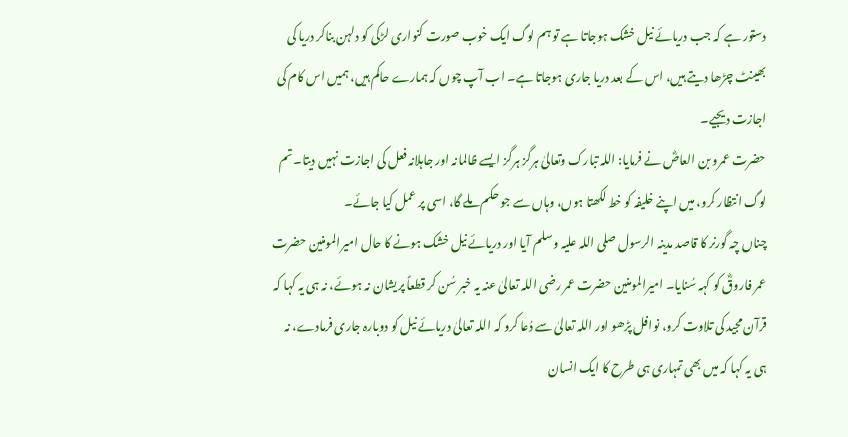دستور ہے کہ جب دریائے نیل خشک ہوجاتا ہے تو ہم لوگ ایک خوب صورت کنواری لڑکی کو دلہن بناکر دریا کی بھینٹ چڑھا دیتے ہیں، اس کے بعد دریا جاری ہوجاتا ہے۔ اب آپ چوں کہ ہمارے حاکم ہیں، ہمیں اس کام کی اجازت دیجیے۔
حضرت عمرو بن العاصؓ نے فرمایا: اللہ تبارک وتعالیٰ ہرگز ہرگز ایسے ظالمانہ اور جاہلانہ فعل کی اجازت نہیں دیتا۔ تم لوگ انتظار کرو، میں اپنے خلیفہ کو خط لکھتا ہوں، وہاں سے جو حکم ملے گا، اسی پر عمل کیا جائے۔
چناں چہ گورنر کا قاصد مدینہ الرسول صلی اللہ علیہ وسلم آیا اور دریائے نیل خشک ہونے کا حال امیرالمومنین حضرت عمر فاروقؓ کو کہہ سُنایا۔ امیرالمومنین حضرت عمر رضی اللہ تعالیٰ عنہ یہ خبر سُن کر قطعاً پریشان نہ ہوئے، نہ ہی یہ کہا کہ قرآن مجید کی تلاوت کرو، نوافل پڑھو اور اللہ تعالیٰ سے دُعا کرو کہ اللہ تعالیٰ دریائے نیل کو دوبارہ جاری فرمادے، نہ ہی یہ کہا کہ میں بھی تمہاری ہی طرح کا ایک انسان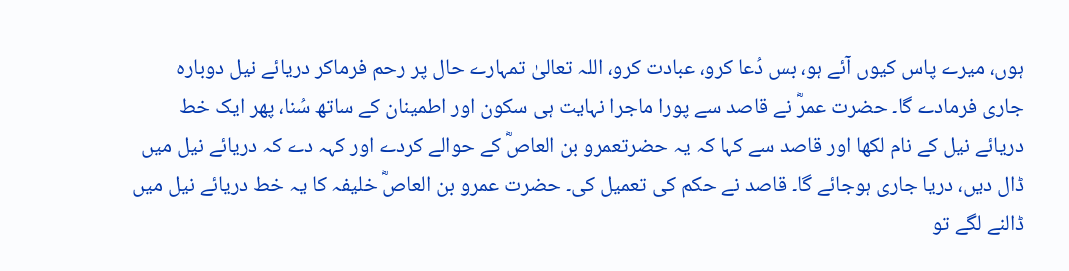ہوں، میرے پاس کیوں آئے ہو، بس دُعا کرو، عبادت کرو، اللہ تعالیٰ تمہارے حال پر رحم فرماکر دریائے نیل دوبارہ جاری فرمادے گا۔ حضرت عمرؓ نے قاصد سے پورا ماجرا نہایت ہی سکون اور اطمینان کے ساتھ سُنا، پھر ایک خط دریائے نیل کے نام لکھا اور قاصد سے کہا کہ یہ حضرتعمرو بن العاصؓ کے حوالے کردے اور کہہ دے کہ دریائے نیل میں ڈال دیں، دریا جاری ہوجائے گا۔ قاصد نے حکم کی تعمیل کی۔ حضرت عمرو بن العاصؓ خلیفہ کا یہ خط دریائے نیل میں ڈالنے لگے تو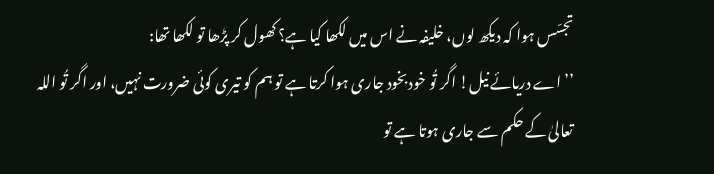تجسّس ہوا کہ دیکھ لوں، خلیفہ نے اس میں لکھا کیا ہے؟ کھول کر پڑھا تو لکھا تھا:
’’اے دریائے نیل! اگر تُو خودبخود جاری ہوا کرتا ہے تو ہم کو تیری کوئی ضرورت نہیں، اور اگر تُو اللہ تعالیٰ کے حکم سے جاری ہوتا ہے تو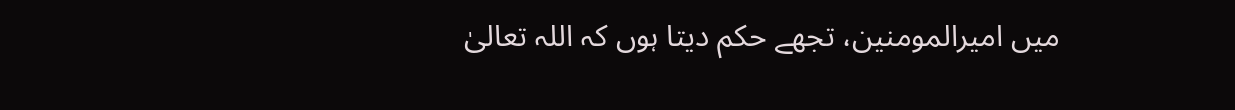میں امیرالمومنین، تجھے حکم دیتا ہوں کہ اللہ تعالیٰ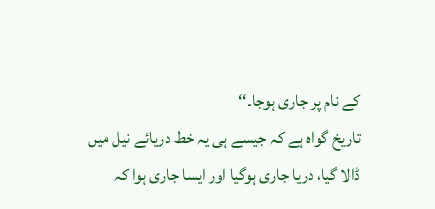کے نام پر جاری ہوجا۔‘‘
تاریخ گواہ ہے کہ جیسے ہی یہ خط دریائے نیل میں ڈالا گیا، دریا جاری ہوگیا اور ایسا جاری ہوا کہ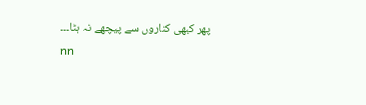پھر کبھی کناروں سے پیچھے نہ ہٹا۔۔۔
nn